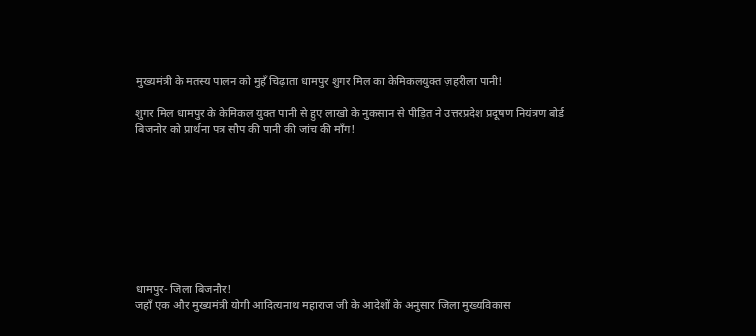मुख्यमंत्री के मतस्य पालन को मुहँ चिढ़ाता धामपुर शुगर मिल का केमिकलयुक्त ज़हरीला पानी!

शुगर मिल धामपुर के केमिकल युक्त पानी से हुए लाखो के नुकसान से पीड़ित ने उत्तरप्रदेश प्रदूषण नियंत्रण बोर्ड बिजनोर को प्रार्थना पत्र सौप की पानी की जांच की माँग!









धामपुर- जिला बिजनौर!
जहाँ एक और मुख्यमंत्री योगी आदित्यनाथ महाराज जी के आदेशों के अनुसार जिला मुख्यविकास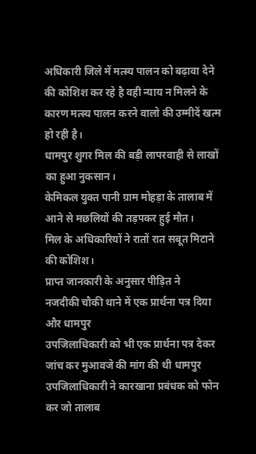अधिकारी जिले में मत्स्य पालन को बढ़ावा देने की कोशिश कर रहे है वही न्याय न मिलने के कारण मत्स्य पालन करने वालो की उम्मीदें खत्म हो रही है।
धामपुर शुगर मिल की बड़ी लापरवाही से लाखों का हुआ नुकसान।
केमिकल युक्त पानी ग्राम मोहड़ा के तालाब में आने से मछलियों की तड़पकर हुई मौत।
मिल के अधिकारियों ने रातों रात सबूत मिटाने की कोशिश।
प्राप्त जानकारी के अनुसार पीड़ित ने
नजदीकी चौकी थाने में एक प्रार्थना पत्र दिया और धामपुर
उपजिलाधिकारी को भी एक प्रार्थना पत्र देकर जांच कर मुआवजे की मांग की थी धामपुर उपजिलाधिकारी ने कारखाना प्रबंधक को फोन कर जो तालाब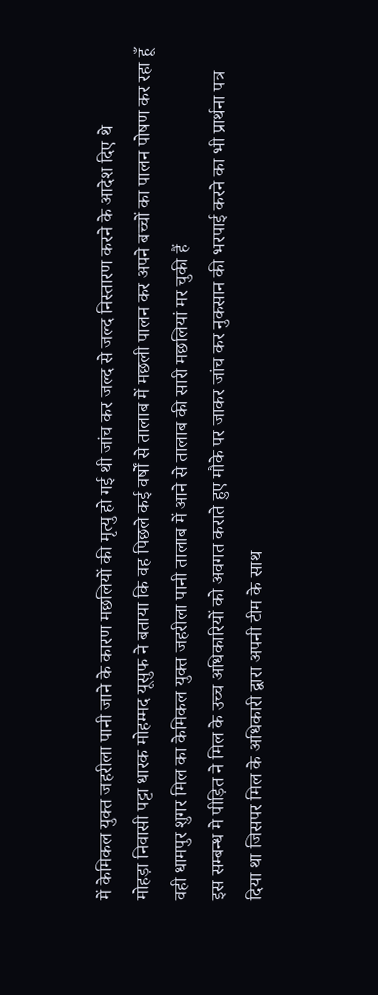में केमिकल युक्त जहरीला पानी जाने के कारण मछलियों की मृत्यु हो गई थी जांच कर जल्द से जल्द निस्तारण करने के आदेश दिए थे
मोहड़ा निवासी पट्टा धारक मोहम्मद यूसुफ ने बताया कि वह पिछले कई वर्षों से तालाब में मछली पालन कर अपने बच्चों का पालन पोषण कर रहा हूँ वही धामपुर शुगर मिल का केमिकल युक्त जहरीला पानी तालाब में आने से तालाब की सारी मछलियां मर चुकी हैं
इस सम्बन्ध मे पीड़ित ने मिल के उच्च अधिकारियों को अवगत कराते हुए मौके पर जाकर जांच कर नुकसान की भरपाई करने का भी प्रार्थना पत्र दिया था जिसपर मिल के अधिकारी द्वारा अपनी टीम के साथ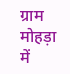ग्राम मोहड़ा में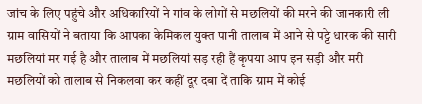जांच के लिए पहुंचे और अधिकारियों ने गांव के लोगों से मछलियों की मरने की जानकारी ली ग्राम वासियों ने बताया कि आपका केमिकल युक्त पानी तालाब में आने से पट्टे धारक की सारी मछलियां मर गई है और तालाब में मछलियां सड़ रही हैं कृपया आप इन सड़ी और मरी मछलियों को तालाब से निकलवा कर कहीं दूर दबा दें ताकि ग्राम में कोई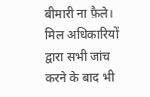बीमारी ना फ़ैले।
मिल अधिकारियों द्वारा सभी जांच करने के बाद भी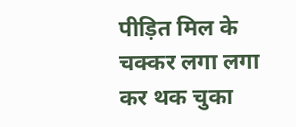पीड़ित मिल के चक्कर लगा लगा कर थक चुका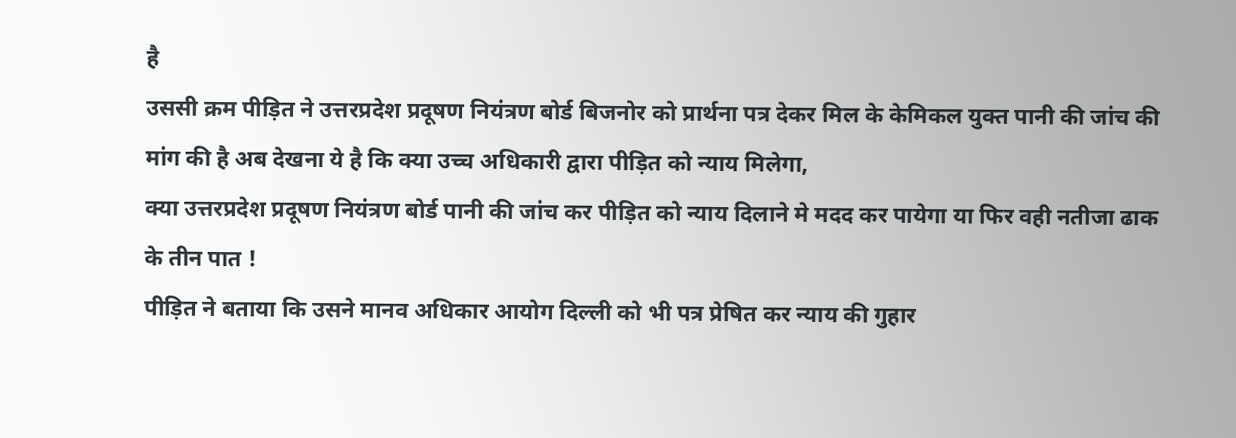है
उससी क्रम पीड़ित ने उत्तरप्रदेश प्रदूषण नियंत्रण बोर्ड बिजनोर को प्रार्थना पत्र देकर मिल के केमिकल युक्त पानी की जांच की मांग की है अब देखना ये है कि क्या उच्च अधिकारी द्वारा पीड़ित को न्याय मिलेगा,
क्या उत्तरप्रदेश प्रदूषण नियंत्रण बोर्ड पानी की जांच कर पीड़ित को न्याय दिलाने मे मदद कर पायेगा या फिर वही नतीजा ढाक के तीन पात !
पीड़ित ने बताया कि उसने मानव अधिकार आयोग दिल्ली को भी पत्र प्रेषित कर न्याय की गुहार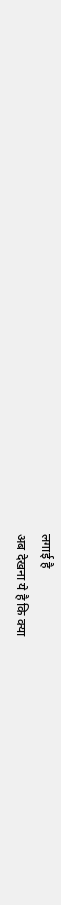लगाई है
अब देखना ये है कि क्या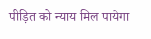पीड़ित को न्याय मिल पायेगा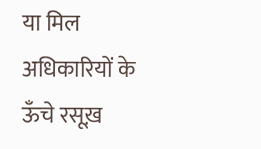या मिल अधिकारियों के ऊँचे रसूख़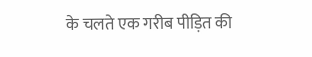के चलते एक गरीब पीड़ित की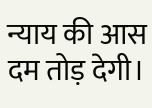न्याय की आस दम तोड़ देगी।